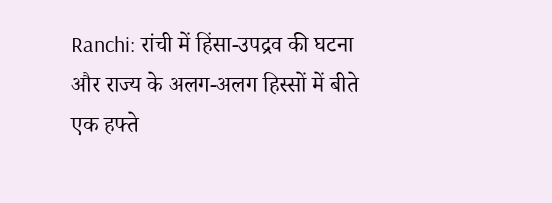Ranchi: रांची में हिंसा-उपद्रव की घटना और राज्य के अलग-अलग हिस्सों में बीते एक हफ्ते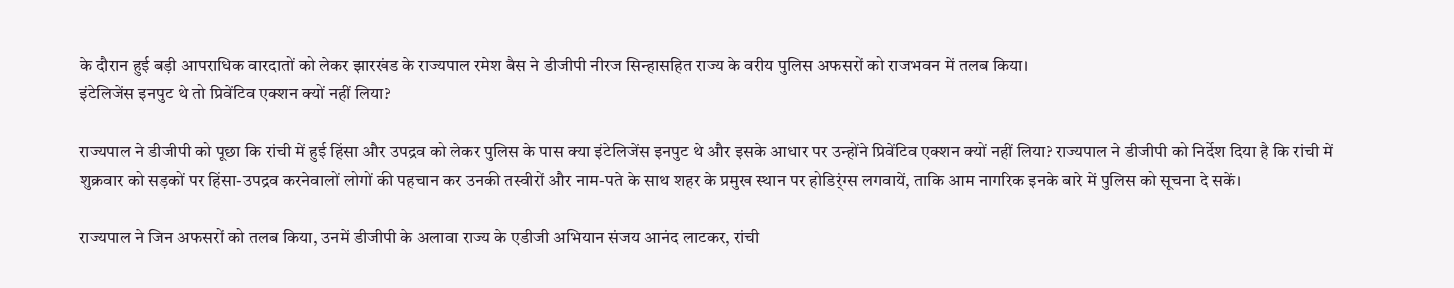के दौरान हुई बड़ी आपराधिक वारदातों को लेकर झारखंड के राज्यपाल रमेश बैस ने डीजीपी नीरज सिन्हासहित राज्य के वरीय पुलिस अफसरों को राजभवन में तलब किया।
इंटेलिजेंस इनपुट थे तो प्रिवेंटिव एक्शन क्यों नहीं लिया?

राज्यपाल ने डीजीपी को पूछा कि रांची में हुई हिंसा और उपद्रव को लेकर पुलिस के पास क्या इंटेलिजेंस इनपुट थे और इसके आधार पर उन्होंने प्रिवेंटिव एक्शन क्यों नहीं लिया? राज्यपाल ने डीजीपी को निर्देश दिया है कि रांची में शुक्रवार को सड़कों पर हिंसा-उपद्रव करनेवालों लोगों की पहचान कर उनकी तस्वीरों और नाम-पते के साथ शहर के प्रमुख स्थान पर होडिर्ंग्स लगवायें, ताकि आम नागरिक इनके बारे में पुलिस को सूचना दे सकें।

राज्यपाल ने जिन अफसरों को तलब किया, उनमें डीजीपी के अलावा राज्य के एडीजी अभियान संजय आनंद लाटकर, रांची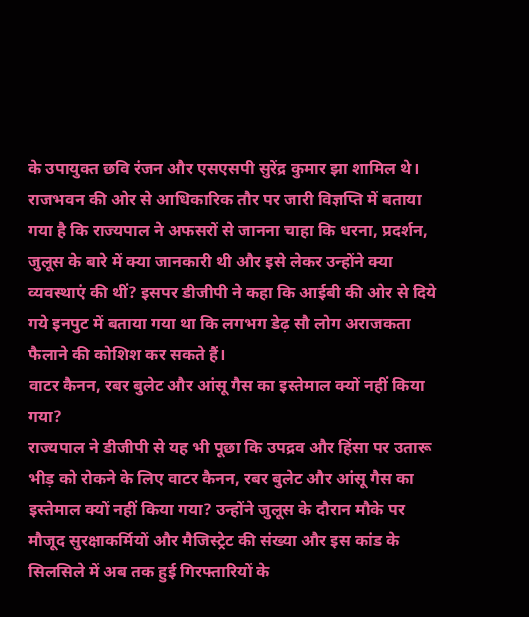के उपायुक्त छवि रंजन और एसएसपी सुरेंद्र कुमार झा शामिल थे।
राजभवन की ओर से आधिकारिक तौर पर जारी विज्ञप्ति में बताया गया है कि राज्यपाल ने अफसरों से जानना चाहा कि धरना, प्रदर्शन, जुलूस के बारे में क्या जानकारी थी और इसे लेकर उन्होंने क्या व्यवस्थाएं की थीं? इसपर डीजीपी ने कहा कि आईबी की ओर से दिये गये इनपुट में बताया गया था कि लगभग डेढ़ सौ लोग अराजकता फैलाने की कोशिश कर सकते हैं।
वाटर कैनन, रबर बुलेट और आंसू गैस का इस्तेमाल क्यों नहीं किया गया?
राज्यपाल ने डीजीपी से यह भी पूछा कि उपद्रव और हिंसा पर उतारू भीड़ को रोकने के लिए वाटर कैनन, रबर बुलेट और आंसू गैस का इस्तेमाल क्यों नहीं किया गया? उन्होंने जुलूस के दौरान मौके पर मौजूद सुरक्षाकर्मियों और मैजिस्ट्रेट की संख्या और इस कांड के सिलसिले में अब तक हुई गिरफ्तारियों के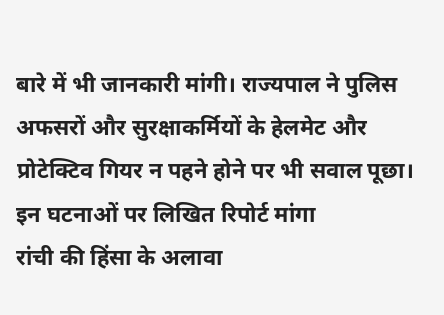बारे में भी जानकारी मांगी। राज्यपाल ने पुलिस अफसरों और सुरक्षाकर्मियों के हेलमेट और प्रोटेक्टिव गियर न पहने होने पर भी सवाल पूछा।
इन घटनाओं पर लिखित रिपोर्ट मांगा
रांची की हिंसा के अलावा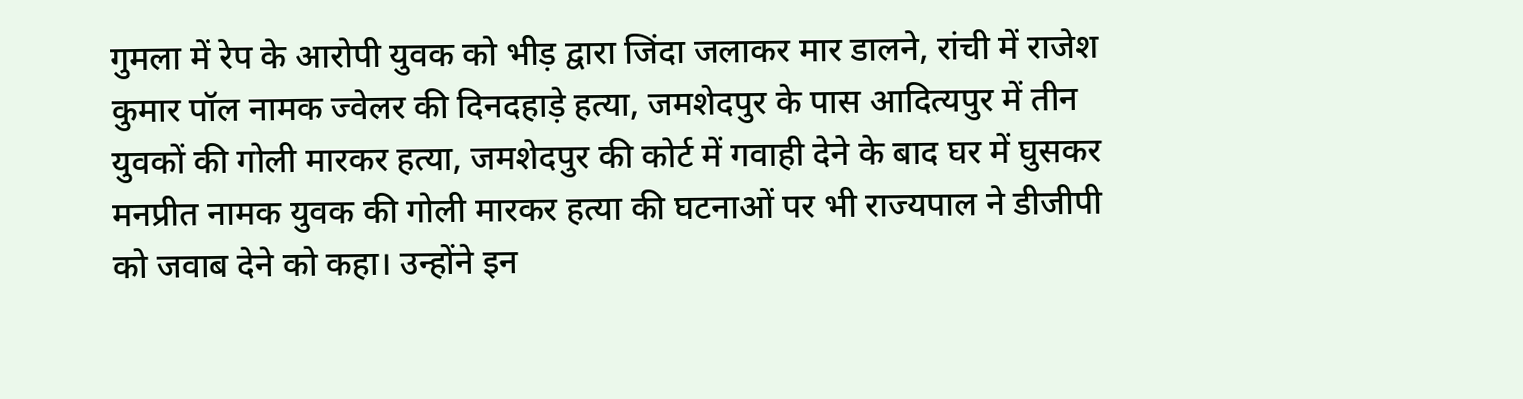गुमला में रेप के आरोपी युवक को भीड़ द्वारा जिंदा जलाकर मार डालने, रांची में राजेश कुमार पॉल नामक ज्वेलर की दिनदहाड़े हत्या, जमशेदपुर के पास आदित्यपुर में तीन युवकों की गोली मारकर हत्या, जमशेदपुर की कोर्ट में गवाही देने के बाद घर में घुसकर मनप्रीत नामक युवक की गोली मारकर हत्या की घटनाओं पर भी राज्यपाल ने डीजीपी को जवाब देने को कहा। उन्होंने इन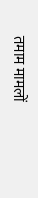तमाम मामलों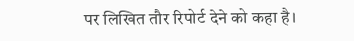पर लिखित तौर रिपोर्ट देने को कहा है।